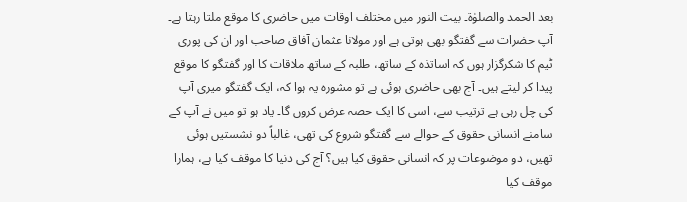بعد الحمد والصلوٰۃ۔ بیت النور میں مختلف اوقات میں حاضری کا موقع ملتا رہتا ہے۔ آپ حضرات سے گفتگو بھی ہوتی ہے اور مولانا عثمان آفاق صاحب اور ان کی پوری ٹیم کا شکرگزار ہوں کہ اساتذہ کے ساتھ، طلبہ کے ساتھ ملاقات کا اور گفتگو کا موقع پیدا کر لیتے ہیں۔ آج بھی حاضری ہوئی ہے تو مشورہ یہ ہوا کہ، ایک گفتگو میری آپ کی چل رہی ہے ترتیب سے، اسی کا ایک حصہ عرض کروں گا۔ یاد ہو تو میں نے آپ کے سامنے انسانی حقوق کے حوالے سے گفتگو شروع کی تھی، غالباً دو نشستیں ہوئی تھیں، دو موضوعات پر کہ انسانی حقوق کیا ہیں؟ آج کی دنیا کا موقف کیا ہے، ہمارا موقف کیا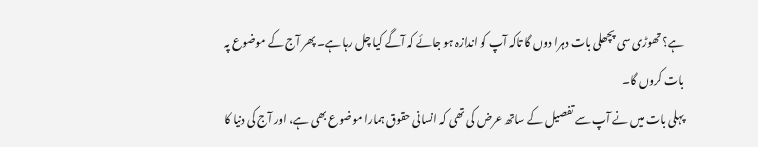ہے؟ تھوڑی سی پچھلی بات دہرا دوں گا تاکہ آپ کو اندازہ ہو جائے کہ آگے کیا چل رہا ہے۔ پھر آج کے موضوع پہ بات کروں گا۔
پہلی بات میں نے آپ سے تفصیل کے ساتھ عرض کی تھی کہ انسانی حقوق ہمارا موضوع بھی ہے، اور آج کی دنیا کا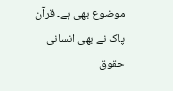موضوع بھی ہے۔ قرآن پاک نے بھی انسانی حقوق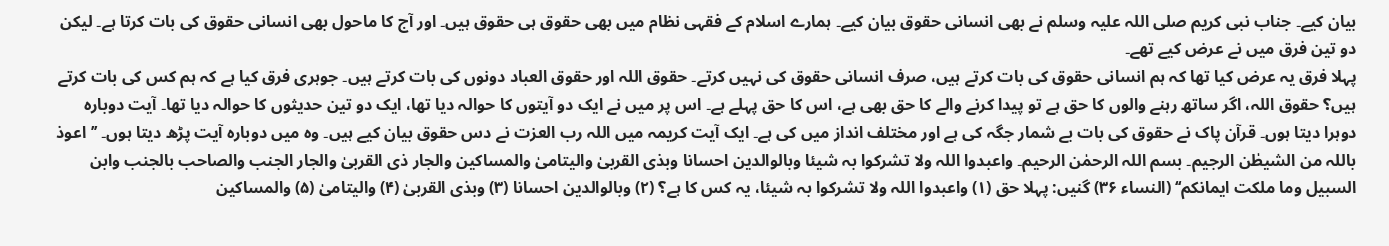بیان کیے۔ جناب نبی کریم صلی اللہ علیہ وسلم نے بھی انسانی حقوق بیان کیے۔ ہمارے اسلام کے فقہی نظام میں بھی حقوق ہی حقوق ہیں۔ اور آج کا ماحول بھی انسانی حقوق کی بات کرتا ہے۔ لیکن دو تین فرق میں نے عرض کیے تھے۔
پہلا فرق یہ عرض کیا تھا کہ ہم انسانی حقوق کی بات کرتے ہیں، صرف انسانی حقوق کی نہیں کرتے۔ حقوق اللہ اور حقوق العباد دونوں کی بات کرتے ہیں۔ جوہری فرق کیا ہے کہ ہم کس کی بات کرتے ہیں؟ حقوق اللہ، اگر ساتھ رہنے والوں کا حق ہے تو پیدا کرنے والے کا حق بھی ہے، اس کا حق پہلے ہے۔ اس پر میں نے ایک دو آیتوں کا حوالہ دیا تھا، ایک دو تین حدیثوں کا حوالہ دیا تھا۔ آیت دوبارہ دوہرا دیتا ہوں۔ قرآن پاک نے حقوق کی بات بے شمار جگہ کی ہے اور مختلف انداز میں کی ہے۔ ایک آیت کریمہ میں اللہ رب العزت نے دس حقوق بیان کیے ہیں۔ وہ میں دوبارہ آیت پڑھ دیتا ہوں۔ ’’اعوذ باللہ من الشیطٰن الرجیم۔ بسم اللہ الرحمٰن الرحیم۔ واعبدوا اللہ ولا تشرکوا بہ شیئا وبالوالدین احسانا وبذی القربیٰ والیتامیٰ والمساکین والجار ذی القربیٰ والجار الجنب والصاحب بالجنب وابن السبیل وما ملکت ایمانکم‘‘ (النساء ۳۶) گنیں: پہلا حق (۱) واعبدوا اللہ ولا تشرکوا بہ شیئا، یہ کس کا ہے؟ (۲) وبالوالدین احسانا (۳) وبذی القربیٰ (۴) والیتامیٰ (۵) والمساکین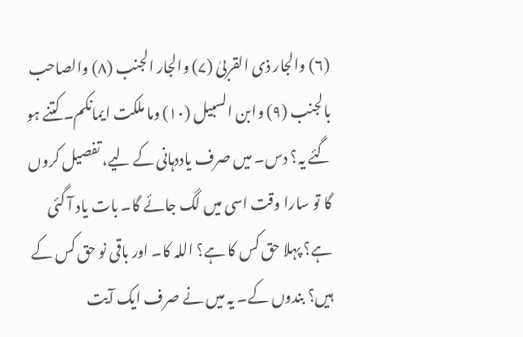(۶) والجار ذی القربیٰ (۷) والجار الجنب (۸) والصاحب بالجنب (۹) وابن السبیل (۱۰) وما ملکت ایمانکم۔ کتنے ہو گئے یہ؟ دس۔ میں صرف یاددہانی کے لیے، تفصیل کروں گا تو سارا وقت اسی میں لگ جائے گا۔ بات یاد آ گئی ہے؟ پہلا حق کس کا ہے؟ اللہ کا۔ اور باقی نو حق کس کے ہیں؟ بندوں کے۔ یہ میں نے صرف ایک آیت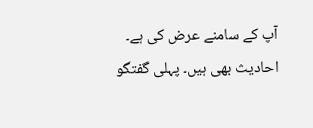آپ کے سامنے عرض کی ہے۔ احادیث بھی ہیں۔ پہلی گفتگو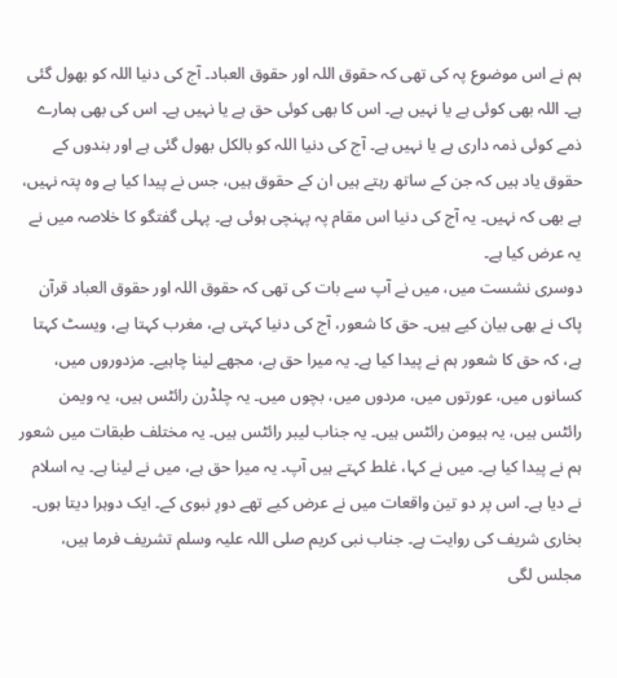ہم نے اس موضوع پہ کی تھی کہ حقوق اللہ اور حقوق العباد۔ آج کی دنیا اللہ کو بھول گئی ہے۔ اللہ بھی کوئی ہے یا نہیں ہے۔ اس کا بھی کوئی حق ہے یا نہیں ہے۔ اس کی بھی ہمارے ذمے کوئی ذمہ داری ہے یا نہیں ہے۔ آج کی دنیا اللہ کو بالکل بھول گئی ہے اور بندوں کے حقوق یاد ہیں کہ جن کے ساتھ رہتے ہیں ان کے حقوق ہیں، جس نے پیدا کیا ہے وہ پتہ نہیں، ہے بھی کہ نہیں۔ یہ آج کی دنیا اس مقام پہ پہنچی ہوئی ہے۔ پہلی گفتگو کا خلاصہ میں نے یہ عرض کیا ہے۔
دوسری نشست میں، میں نے آپ سے بات کی تھی کہ حقوق اللہ اور حقوق العباد قرآن پاک نے بھی بیان کیے ہیں۔ حق کا شعور، آج کی دنیا کہتی ہے، مغرب کہتا ہے، ویسٹ کہتا ہے، کہ حق کا شعور ہم نے پیدا کیا ہے۔ یہ میرا حق ہے، مجھے لینا چاہیے۔ مزدوروں میں، کسانوں میں، عورتوں میں، مردوں میں، بچوں میں۔ یہ چلڈرن رائٹس ہیں، یہ ویمن رائٹس ہیں، یہ ہیومن رائٹس ہیں۔ یہ جناب لیبر رائٹس ہیں۔ یہ مختلف طبقات میں شعور ہم نے پیدا کیا ہے۔ میں نے کہا، غلط کہتے ہیں آپ۔ یہ میرا حق ہے، میں نے لینا ہے۔ یہ اسلام نے دیا ہے۔ اس پر دو تین واقعات میں نے عرض کیے تھے دورِ نبوی کے۔ ایک دوہرا دیتا ہوں۔ بخاری شریف کی روایت ہے۔ جناب نبی کریم صلی اللہ علیہ وسلم تشریف فرما ہیں، مجلس لگی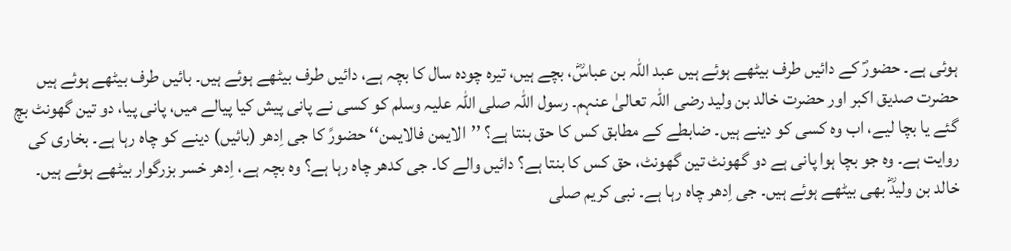ہوئی ہے۔ حضورؐ کے دائیں طرف بیٹھے ہوئے ہیں عبد اللہ بن عباسؓ، بچے ہیں، تیرہ چودہ سال کا بچہ ہے، دائیں طرف بیٹھے ہوئے ہیں۔ بائیں طرف بیٹھے ہوئے ہیں حضرت صدیق اکبر اور حضرت خالد بن ولید رضی اللہ تعالیٰ عنہم۔ رسول اللہ صلی اللہ علیہ وسلم کو کسی نے پانی پیش کیا پیالے میں، پانی پیا، دو تین گھونٹ بچ گئے یا بچا لیے، اب وہ کسی کو دینے ہیں۔ ضابطے کے مطابق کس کا حق بنتا ہے؟ ’’الایمن فالایمن‘‘ حضورً کا جی اِدھر (بائیں) دینے کو چاہ رہا ہے۔ بخاری کی روایت ہے۔ وہ جو بچا ہوا پانی ہے دو گھونٹ تین گھونٹ، حق کس کا بنتا ہے؟ دائیں والے کا۔ جی کدھر چاہ رہا ہے؟ وہ بچہ ہے، اِدھر خسر بزرگوار بیٹھے ہوئے ہیں۔ خالد بن ولیدؓ بھی بیٹھے ہوئے ہیں۔ جی اِدھر چاہ رہا ہے۔ نبی کریم صلی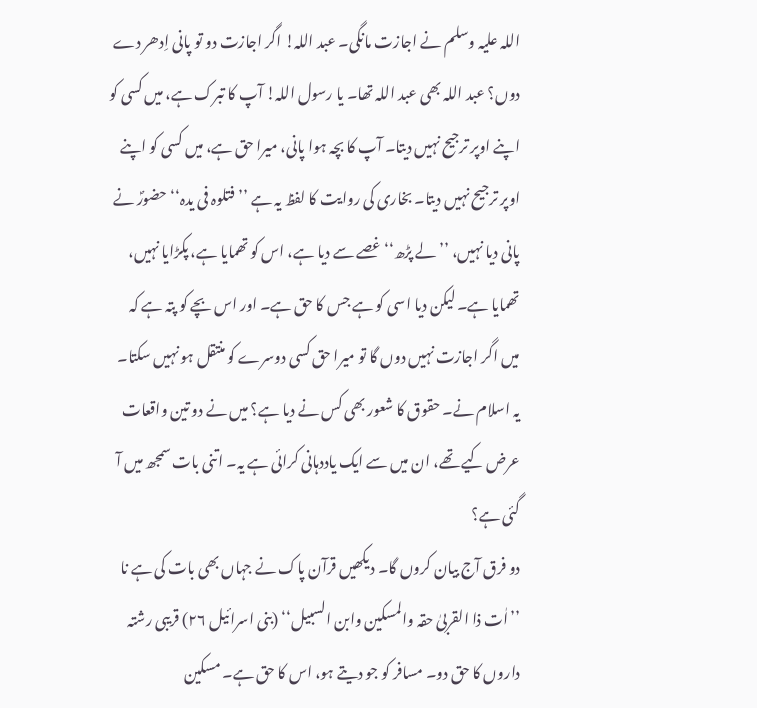اللہ علیہ وسلم نے اجازت مانگی۔ عبد اللہ! اگر اجازت دو تو پانی اِدھر دے دوں؟ عبد اللہ بھی عبد اللہ تھا۔ یا رسول اللہ! آپ کا تبرک ہے، میں کسی کو اپنے اوپر ترجیح نہیں دیتا۔ آپ کا بچہ ہوا پانی، میرا حق ہے، میں کسی کو اپنے اوپر ترجیح نہیں دیتا۔ بخاری کی روایت کا لفظ یہ ہے ’’فتلوہ فی یدہ‘‘ حضورؐ نے پانی دیا نہیں، ’’لے پڑھ‘‘ غصے سے دیا ہے، اس کو تھمایا ہے، پکڑایا نہیں، تھمایا ہے۔ لیکن دیا اسی کو ہے جس کا حق ہے۔ اور اس بچے کو پتہ ہے کہ میں اگر اجازت نہیں دوں گا تو میرا حق کسی دوسرے کو منتقل ہو نہیں سکتا۔ یہ اسلام نے۔ حقوق کا شعور بھی کس نے دیا ہے؟ میں نے دو تین واقعات عرض کیے تھے، ان میں سے ایک یاددہانی کرائی ہے یہ۔ اتنی بات سمجھ میں آ گئی ہے؟
دو فرق آج بیان کروں گا۔ دیکھیں قرآن پاک نے جہاں بھی بات کی ہے نا ’’اٰت ذا القربیٰ حقہ والمسکین وابن السبیل‘‘ (بنی اسرائیل ۲۶) قریبی رشتہ داروں کا حق دو۔ مسافر کو جو دیتے ہو، اس کا حق ہے۔ مسکین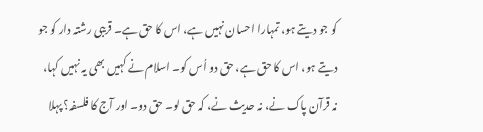کو جو دیتے ہو، تمہارا احسان نہیں ہے، اس کا حق ہے۔ قریبی رشتہ دار کو جو دیتے ہو، اس کا حق ہے، حق دو اُس کو۔ اسلام نے کہیں بھی یہ نہیں کہا، نہ قرآن پاک نے، نہ حدیث نے، کہ حق لو۔ حق دو۔ اور آج کا فلسفہ؟ پہلا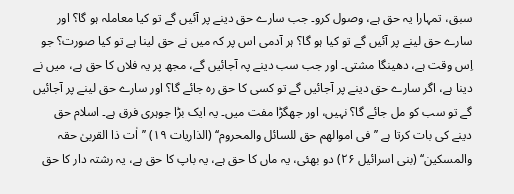سبق، تمہارا یہ حق ہے، وصول کرو۔ جب سارے حق دینے پر آئیں گے تو کیا معاملہ ہو گا؟ اور سارے حق لینے پر آئیں گے تو کیا ہو گا؟ ہر آدمی اس پر کہ میں نے حق لینا ہے تو کیا صورت؟ جو اِس وقت ہے، دھینگا مشتی۔ اور جب سب دینے پہ آجائیں گے، مجھ پر یہ فلاں کا حق ہے، میں نے دینا ہے، اگر سارے حق دینے پر آجائیں گے تو کسی کا حق رہ جائے گا؟ اور سارے حق لینے پر آجائیں گے تو سب کو مل جائے گا؟ نہیں، اور جھگڑا مفت میں۔ یہ ایک بڑا جوہری فرق ہے۔ اسلام حق دینے کی بات کرتا ہے ’’فی اموالھم حق للسائل والمحروم‘‘ (الذاریات ۱۹) ’’اٰت ذا القربیٰ حقہ والمسکین‘‘ (بنی اسرائیل ۲۶) دو بھئی، یہ ماں کا حق ہے، یہ باپ کا حق ہے، یہ رشتہ دار کا حق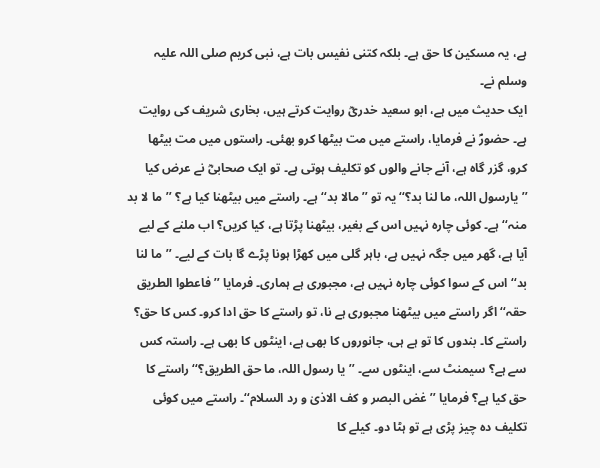ہے، یہ مسکین کا حق ہے۔ بلکہ کتنی نفیس بات ہے، نبی کریم صلی اللہ علیہ وسلم نے۔
ایک حدیث میں ہے، ابو سعید خدریؓ روایت کرتے ہیں، بخاری شریف کی روایت ہے۔ حضورؐ نے فرمایا، راستے میں مت بیٹھا کرو بھئی۔ راستوں میں مت بیٹھا کرو، گزر گاہ ہے، آنے جانے والوں کو تکلیف ہوتی ہے۔ تو ایک صحابیؓ نے عرض کیا ’’یارسول اللہ، ما لنا بد؟‘‘ یہ تو ’’مالا بد‘‘ ہے۔ راستے میں بیٹھنا کیا ہے؟ ’’ما لا بد منہ‘‘ ہے۔ کوئی چارہ نہیں اس کے بغیر، بیٹھنا پڑتا ہے، کیا کریں؟ اب ملنے کے لیے آیا ہے، گھر میں جگہ نہیں ہے، باہر گلی میں کھڑا ہونا پڑے گا بات کے لیے۔ ’’ما لنا بد‘‘ اس کے سوا کوئی چارہ نہیں ہے، مجبوری ہے ہماری۔ فرمایا ’’فاعطوا الطریق حقہ‘‘ اگر راستے میں بیٹھنا مجبوری ہے نا، تو راستے کا حق ادا کرو۔ کس کا حق؟ راستے کا۔ بندوں کا تو ہے ہی، جانوروں کا بھی ہے، اینٹوں کا بھی ہے۔ راستہ کس سے ہے؟ سیمنٹ سے، اینٹوں سے۔ ’’یا رسول اللہ، ما حق الطریق؟‘‘ راستے کا حق کیا ہے؟ فرمایا ’’غض البصر و کف الاذیٰ و رد السلام‘‘۔ راستے میں کوئی تکلیف دہ چیز پڑی ہے تو ہٹا دو۔ کیلے کا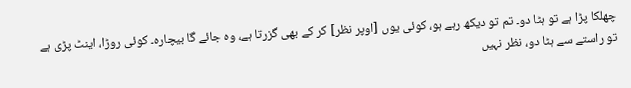چھلکا پڑا ہے تو ہٹا دو۔ تم تو دیکھ رہے ہو، کوئی یوں [اوپر نظر] کر کے بھی گزرتا ہے، وہ جائے گا بیچارہ۔ کوئی روڑا، اینٹ پڑی ہے تو راستے سے ہٹا دو، نظر نہیں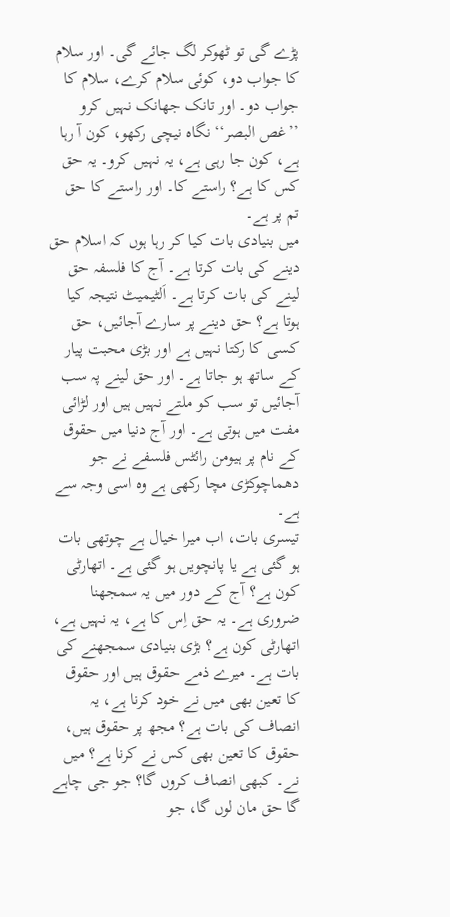پڑے گی تو ٹھوکر لگ جائے گی۔ اور سلام کا جواب دو، کوئی سلام کرے، سلام کا جواب دو۔ اور تانک جھانک نہیں کرو ’’غص البصر‘‘ نگاہ نیچی رکھو، کون آ رہا ہے، کون جا رہی ہے، یہ نہیں کرو۔ یہ حق کس کا ہے؟ راستے کا۔ اور راستے کا حق تم پر ہے۔
میں بنیادی بات کیا کر رہا ہوں کہ اسلام حق دینے کی بات کرتا ہے۔ آج کا فلسفہ حق لینے کی بات کرتا ہے۔ اَلٹیمیٹ نتیجہ کیا ہوتا ہے؟ حق دینے پر سارے آجائیں، حق کسی کا رکتا نہیں ہے اور بڑی محبت پیار کے ساتھ ہو جاتا ہے۔ اور حق لینے پہ سب آجائیں تو سب کو ملتے نہیں ہیں اور لڑائی مفت میں ہوتی ہے۔ اور آج دنیا میں حقوق کے نام پر ہیومن رائٹس فلسفے نے جو دھماچوکڑی مچا رکھی ہے وہ اسی وجہ سے ہے۔
تیسری بات، اب میرا خیال ہے چوتھی بات ہو گئی ہے یا پانچویں ہو گئی ہے۔ اتھارٹی کون ہے؟ آج کے دور میں یہ سمجھنا ضروری ہے۔ یہ حق اِس کا ہے، یہ نہیں ہے، اتھارٹی کون ہے؟ بڑی بنیادی سمجھنے کی بات ہے۔ میرے ذمے حقوق ہیں اور حقوق کا تعین بھی میں نے خود کرنا ہے، یہ انصاف کی بات ہے؟ مجھ پر حقوق ہیں، حقوق کا تعین بھی کس نے کرنا ہے؟ میں نے۔ کبھی انصاف کروں گا؟ جو جی چاہے گا حق مان لوں گا، جو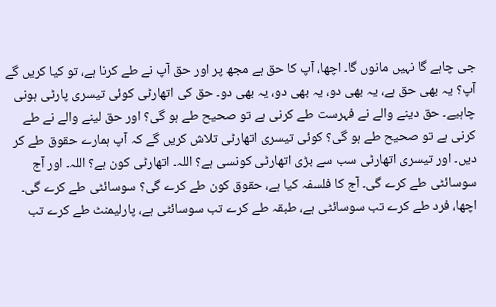جی چاہے گا نہیں مانوں گا۔ اچھا، آپ کا حق ہے مجھ پر اور حق آپ نے طے کرنا ہے، تو کیا کریں گے آپ؟ یہ بھی حق ہے، یہ بھی دو، یہ بھی دو، یہ بھی دو۔ حق کی اتھارٹی کوئی تیسری پارٹی ہونی چاہیے۔ حق دینے والے نے فہرست طے کرنی ہے تو صحیح طے ہو گی؟ اور حق لینے والے نے طے کرنی ہے تو صحیح طے ہو گی؟ کوئی تیسری اتھارٹی تلاش کریں گے کہ آپ ہمارے حقوق طے کر دیں۔ اور تیسری اتھارٹی سب سے بڑی اتھارٹی کونسی ہے؟ اللہ۔ اتھارٹی کون ہے؟ اللہ۔ اور آج سوسائٹی طے کرے گی۔ آج کا فلسفہ کیا ہے، حقوق کون طے کرے گی؟ سوسائٹی طے کرے گی۔ اچھا، فرد طے کرے تب سوسائٹی ہے، طبقہ طے کرے تب سوسائٹی ہے، پارلیمنٹ طے کرے تب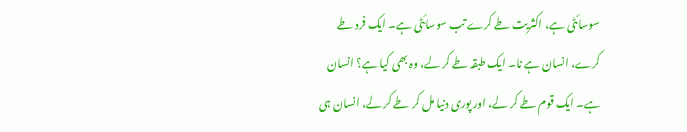سوسائٹی ہے، اکثریت طے کرے تب سوسائٹی ہے۔ ایک فرد طے کرے، انسان ہے نا۔ ایک طبقہ طے کر لے، وہ بھی کیا ہے؟ انسان ہے۔ ایک قوم طے کر لے، اور پوری دنیا مل کر طے کر لے، انسان ہی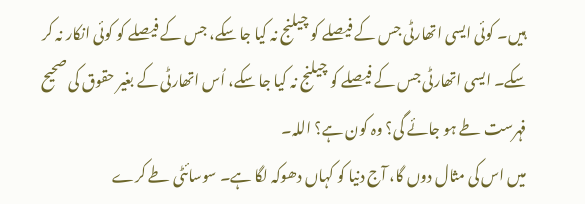ہیں۔ کوئی ایسی اتھارٹی جس کے فیصلے کو چیلنج نہ کیا جا سکے، جس کے فیصلے کو کوئی انکار نہ کر سکے۔ ایسی اتھارٹی جس کے فیصلے کو چیلنج نہ کیا جا سکے، اُس اتھارٹی کے بغیر حقوق کی صحیح فہرست طے ہو جائے گی؟ وہ کون ہے؟ اللہ۔
میں اس کی مثال دوں گا، آج دنیا کو کہاں دھوکہ لگا ہے۔ سوسائٹی طے کرے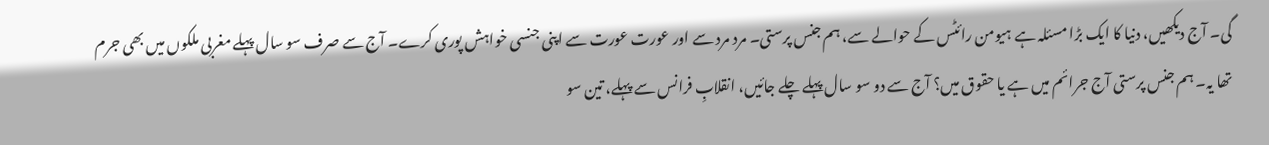گی۔ آج دیکھیں، دنیا کا ایک بڑا مسئلہ ہے ہیومن رائٹس کے حوالے سے، ہم جنس پرستی۔ مرد مرد سے اور عورت عورت سے اپنی جنسی خواہش پوری کرے۔ آج سے صرف سو سال پہلے مغربی ملکوں میں بھی جرم تھا یہ۔ ہم جنس پرستی آج جرائم میں ہے یا حقوق میں؟ آج سے دو سو سال پہلے چلے جائیں، انقلابِ فرانس سے پہلے، تین سو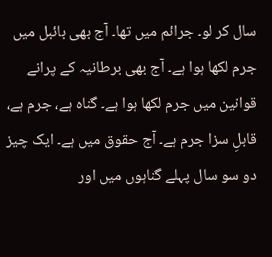سال کر لو۔ جرائم میں تھا۔ آج بھی بائبل میں جرم لکھا ہوا ہے۔ آج بھی برطانیہ کے پرانے قوانین میں جرم لکھا ہوا ہے۔ گناہ ہے، جرم ہے، قابلِ سزا جرم ہے۔ آج حقوق میں ہے۔ ایک چیز دو سو سال پہلے گناہوں میں اور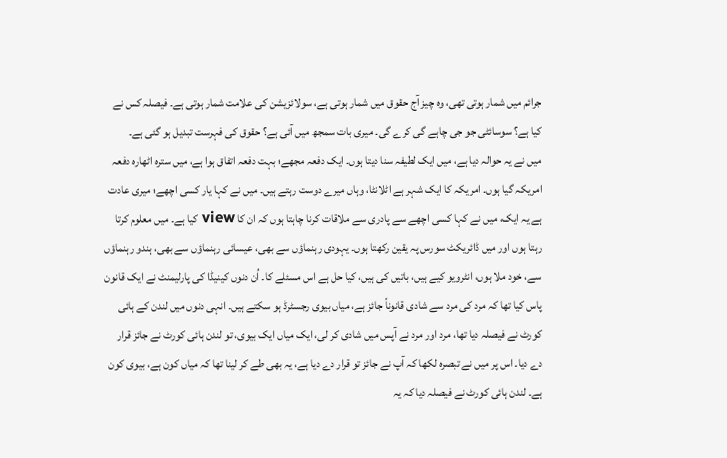جرائم میں شمار ہوتی تھی، وہ چیز آج حقوق میں شمار ہوتی ہے، سولائزیشن کی علامت شمار ہوتی ہے۔ فیصلہ کس نے کیا ہے؟ سوسائٹی جو جی چاہے گی کرے گی۔ میری بات سمجھ میں آئی ہے؟ حقوق کی فہرست تبدیل ہو گئی ہے۔
میں نے یہ حوالہ دیا ہے، میں ایک لطیفہ سنا دیتا ہوں۔ ایک دفعہ مجھے؛ بہت دفعہ اتفاق ہوا ہے، میں سترہ اٹھارہ دفعہ امریکہ گیا ہوں۔ امریکہ کا ایک شہر ہے اٹلانٹا، وہاں میرے دوست رہتے ہیں۔ میں نے کہا یار کسی اچھے؛ میری عادت ہے یہ ایک، میں نے کہا کسی اچھے سے پادری سے ملاقات کرنا چاہتا ہوں کہ ان کا view کیا ہے۔ میں معلوم کرتا رہتا ہوں اور میں ڈائریکٹ سورس پہ یقین رکھتا ہوں۔ یہودی رہنماؤں سے بھی، عیسائی رہنماؤں سے بھی، ہندو رہنماؤں سے، خود ملا ہوں، انٹرویو کیے ہیں، باتیں کی ہیں، کیا حل ہے اس مسئلے کا۔ اُن دنوں کینیڈا کی پارلیمنٹ نے ایک قانون پاس کیا تھا کہ مرد کی مرد سے شادی قانوناً جائز ہے، میاں بیوی رجسٹرڈ ہو سکتے ہیں۔ انہی دنوں میں لندن کے ہائی کورٹ نے فیصلہ دیا تھا، مرد اور مرد نے آپس میں شادی کر لی، ایک میاں ایک بیوی، تو لندن ہائی کورٹ نے جائز قرار دے دیا۔ اس پر میں نے تبصرہ لکھا کہ آپ نے جائز تو قرار دے دیا ہے، یہ بھی طے کر لینا تھا کہ میاں کون ہے، بیوی کون ہے۔ لندن ہائی کورٹ نے فیصلہ دیا کہ یہ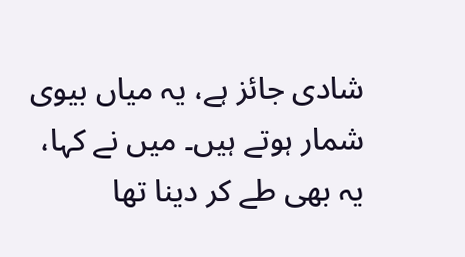شادی جائز ہے، یہ میاں بیوی شمار ہوتے ہیں۔ میں نے کہا، یہ بھی طے کر دینا تھا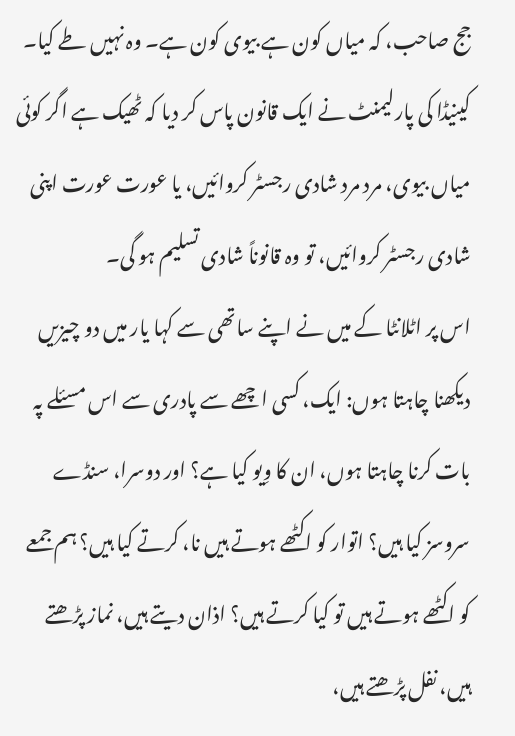جج صاحب، کہ میاں کون ہے بیوی کون ہے۔ وہ نہیں طے کیا۔ کینیڈا کی پارلیمنٹ نے ایک قانون پاس کر دیا کہ ٹھیک ہے اگر کوئی میاں بیوی، مرد مرد شادی رجسٹر کروائیں، یا عورت عورت اپنی شادی رجسٹر کروائیں، تو وہ قانوناً شادی تسلیم ہو گی۔
اس پر اٹلانٹا کے میں نے اپنے ساتھی سے کہا یار میں دو چیزیں دیکھنا چاہتا ہوں: ایک، کسی اچھے سے پادری سے اس مسئلے پہ بات کرنا چاہتا ہوں، ان کا وِیو کیا ہے؟ اور دوسرا، سنڈے سروسز کیا ہیں؟ اتوار کو اکٹھے ہوتے ہیں نا، کرتے کیا ہیں؟ ہم جمعے کو اکٹھے ہوتے ہیں تو کیا کرتے ہیں؟ اذان دیتے ہیں، نماز پڑھتے ہیں، نفل پڑھتے ہیں،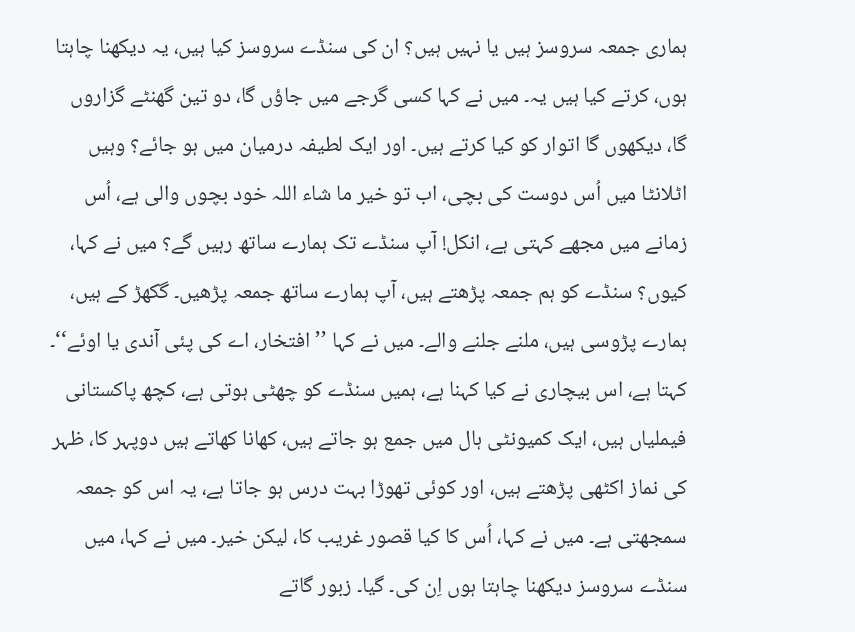ہماری جمعہ سروسز ہیں یا نہیں ہیں؟ ان کی سنڈے سروسز کیا ہیں، یہ دیکھنا چاہتا ہوں، کرتے کیا ہیں یہ۔ میں نے کہا کسی گرجے میں جاؤں گا، دو تین گھنٹے گزاروں گا، دیکھوں گا اتوار کو کیا کرتے ہیں۔ اور ایک لطیفہ درمیان میں ہو جائے؟ وہیں اٹلانٹا میں اُس دوست کی بچی، اب تو خیر ما شاء اللہ خود بچوں والی ہے، اُس زمانے میں مجھے کہتی ہے، انکل! آپ سنڈے تک ہمارے ساتھ رہیں گے؟ میں نے کہا، کیوں؟ سنڈے کو ہم جمعہ پڑھتے ہیں، آپ ہمارے ساتھ جمعہ پڑھیں۔ گکھڑ کے ہیں، ہمارے پڑوسی ہیں، ملنے جلنے والے۔ میں نے کہا ’’افتخار، اے کی پئی آندی یا اوئے‘‘۔ کہتا ہے، اس بیچاری نے کیا کہنا ہے، ہمیں سنڈے کو چھٹی ہوتی ہے، کچھ پاکستانی فیملیاں ہیں، ایک کمیونٹی ہال میں جمع ہو جاتے ہیں، کھانا کھاتے ہیں دوپہر کا، ظہر کی نماز اکٹھی پڑھتے ہیں، اور کوئی تھوڑا بہت درس ہو جاتا ہے، یہ اس کو جمعہ سمجھتی ہے۔ میں نے کہا، اُس کا کیا قصور غریب کا، لیکن خیر۔ میں نے کہا، میں سنڈے سروسز دیکھنا چاہتا ہوں اِن کی۔ گیا۔ زبور گاتے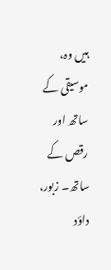ہیں وہ، موسیقی کے ساتھ اور رقص کے ساتھ۔ زبور، داؤد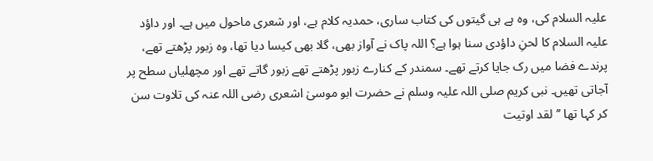علیہ السلام کی، وہ ہے ہی گیتوں کی کتاب ساری، حمدیہ کلام ہے، اور شعری ماحول میں ہے۔ اور داؤد علیہ السلام کا لحنِ داؤدی سنا ہوا ہے؟ اللہ پاک نے آواز بھی، گلا بھی کیسا دیا تھا، وہ زبور پڑھتے تھے، پرندے فضا میں رک جایا کرتے تھے۔ سمندر کے کنارے زبور پڑھتے تھے زبور گاتے تھے اور مچھلیاں سطح پر آجاتی تھیں۔ نبی کریم صلی اللہ علیہ وسلم نے حضرت ابو موسیٰ اشعری رضی اللہ عنہ کی تلاوت سن کر کہا تھا ’’لقد اوتیت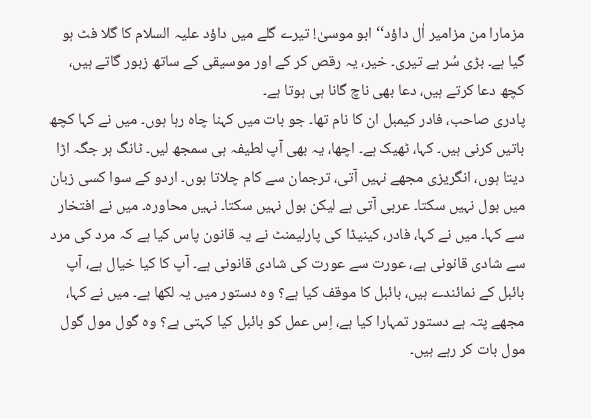مزمارا من مزامیر اٰل داؤد‘‘ ابو موسیٰ! تیرے گلے میں داؤد علیہ السلام کا گلا فٹ ہو گیا ہے۔ بڑی سُر ہے تیری۔ خیر، یہ رقص کر کے اور موسیقی کے ساتھ زبور گاتے ہیں، کچھ دعا کرتے ہیں، دعا بھی ناچ گانا ہی ہوتا ہے۔
پادری صاحب، فادر کیمبل ان کا نام تھا۔ جو بات میں کہنا چاہ رہا ہوں۔ میں نے کہا کچھ باتیں کرنی ہیں۔ کہا، ٹھیک ہے۔ اچھا، یہ بھی آپ لطیفہ ہی سمجھ لیں۔ ٹانگ ہر جگہ اڑا دیتا ہوں، انگریزی مجھے نہیں آتی، ترجمان سے کام چلاتا ہوں۔ اردو کے سوا کسی زبان میں بول نہیں سکتا۔ عربی آتی ہے لیکن بول نہیں سکتا۔ نہیں محاورہ۔ میں نے افتخار سے کہا۔ میں نے کہا، فادر، کینیڈا کی پارلیمنٹ نے یہ قانون پاس کیا ہے کہ مرد کی مرد سے شادی قانونی ہے، عورت سے عورت کی شادی قانونی ہے۔ آپ کا کیا خیال ہے، آپ بائبل کے نمائندے ہیں، بائبل کا موقف کیا ہے؟ وہ دستور میں یہ لکھا ہے۔ میں نے کہا، مجھے پتہ ہے دستور تمہارا کیا ہے، اِس عمل کو بائبل کیا کہتی ہے؟ وہ گول مول گول مول بات کر رہے ہیں۔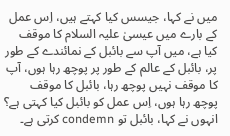میں نے کہا، جیسس کیا کہتے ہیں، اِس عمل کے بارے میں عیسیٰ علیہ السلام کا موقف کیا ہے، میں آپ سے بائبل کے نمائندے کے طور پر، بائبل کے عالم کے طور پر پوچھ رہا ہوں، آپ کا موقف نہیں پوچھ رہا، بائبل کا موقف پوچھ رہا ہوں، اِس عمل کو بائبل کیا کہتی ہے؟ انہوں نے کہا، بائبل تو condemn کرتی ہے۔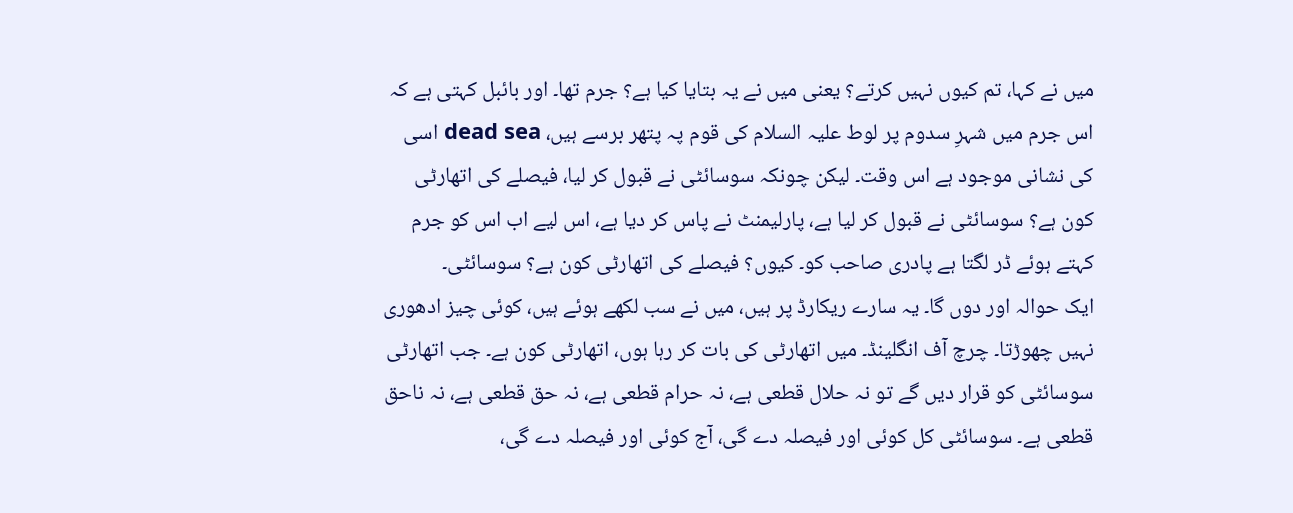میں نے کہا، تم کیوں نہیں کرتے؟ یعنی میں نے یہ بتایا کیا ہے؟ جرم تھا۔ اور بائبل کہتی ہے کہ اس جرم میں شہرِ سدوم پر لوط علیہ السلام کی قوم پہ پتھر برسے ہیں، dead sea اسی کی نشانی موجود ہے اس وقت۔ لیکن چونکہ سوسائٹی نے قبول کر لیا، فیصلے کی اتھارٹی کون ہے؟ سوسائٹی نے قبول کر لیا ہے، پارلیمنٹ نے پاس کر دیا ہے، اس لیے اب اس کو جرم کہتے ہوئے ڈر لگتا ہے پادری صاحب کو۔ کیوں؟ فیصلے کی اتھارٹی کون ہے؟ سوسائٹی۔
ایک حوالہ اور دوں گا۔ یہ سارے ریکارڈ پر ہیں، میں نے سب لکھے ہوئے ہیں، کوئی چیز ادھوری نہیں چھوڑتا۔ چرچ آف انگلینڈ۔ میں اتھارٹی کی بات کر رہا ہوں، اتھارٹی کون ہے۔ جب اتھارٹی سوسائٹی کو قرار دیں گے تو نہ حلال قطعی ہے، نہ حرام قطعی ہے، نہ حق قطعی ہے، نہ ناحق قطعی ہے۔ سوسائٹی کل کوئی اور فیصلہ دے گی، آج کوئی اور فیصلہ دے گی،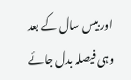اور بیس سال کے بعد وہی فیصلہ بدل جائے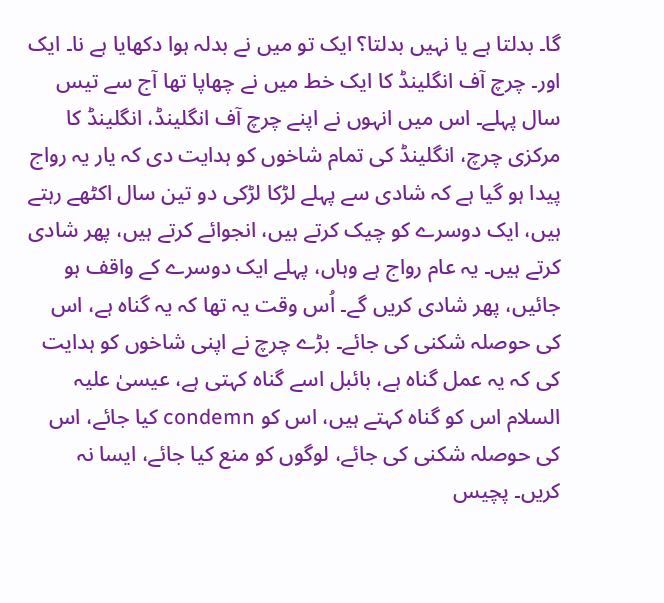گا۔ بدلتا ہے یا نہیں بدلتا؟ ایک تو میں نے بدلہ ہوا دکھایا ہے نا۔ ایک اور۔ چرچ آف انگلینڈ کا ایک خط میں نے چھاپا تھا آج سے تیس سال پہلے۔ اس میں انہوں نے اپنے چرچ آف انگلینڈ، انگلینڈ کا مرکزی چرچ، انگلینڈ کی تمام شاخوں کو ہدایت دی کہ یار یہ رواج پیدا ہو گیا ہے کہ شادی سے پہلے لڑکا لڑکی دو تین سال اکٹھے رہتے ہیں، ایک دوسرے کو چیک کرتے ہیں، انجوائے کرتے ہیں، پھر شادی کرتے ہیں۔ یہ عام رواج ہے وہاں، پہلے ایک دوسرے کے واقف ہو جائیں، پھر شادی کریں گے۔ اُس وقت یہ تھا کہ یہ گناہ ہے، اس کی حوصلہ شکنی کی جائے۔ بڑے چرچ نے اپنی شاخوں کو ہدایت کی کہ یہ عمل گناہ ہے، بائبل اسے گناہ کہتی ہے، عیسیٰ علیہ السلام اس کو گناہ کہتے ہیں، اس کو condemn کیا جائے، اس کی حوصلہ شکنی کی جائے، لوگوں کو منع کیا جائے، ایسا نہ کریں۔ پچیس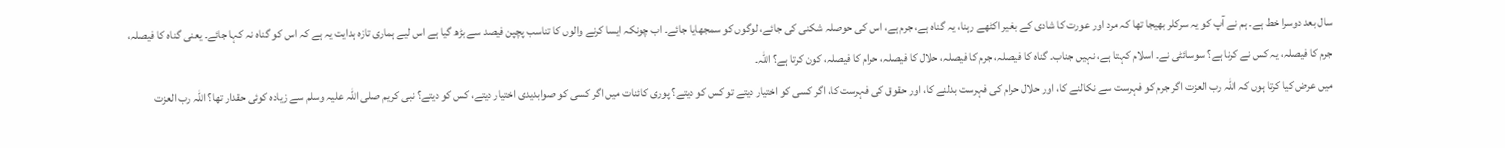سال بعد دوسرا خط ہے۔ ہم نے آپ کو یہ سرکلر بھیجا تھا کہ مرد اور عورت کا شادی کے بغیر اکٹھے رہنا، یہ گناہ ہے، جرم ہے، اس کی حوصلہ شکنی کی جائے، لوگوں کو سمجھایا جائے۔ اب چونکہ ایسا کرنے والوں کا تناسب پچپن فیصد سے بڑھ گیا ہے اس لیے ہماری تازہ ہدایت یہ ہے کہ اس کو گناہ نہ کہا جائے۔ یعنی گناہ کا فیصلہ، جرم کا فیصلہ، یہ کس نے کرنا ہے؟ سوسائٹی نے۔ اسلام کہتا ہے، نہیں جناب۔ گناہ کا فیصلہ، جرم کا فیصلہ، حلال کا فیصلہ، حرام کا فیصلہ، کون کرتا ہے؟ اللہ۔
میں عرض کیا کرتا ہوں کہ اللہ رب العزت اگر جرم کو فہرست سے نکالنے کا، اور حلال حرام کی فہرست بدلنے کا، اور حقوق کی فہرست کا، اگر کسی کو اختیار دیتے تو کس کو دیتے؟ پوری کائنات میں اگر کسی کو صوابدیدی اختیار دیتے، کس کو دیتے؟ نبی کریم صلی اللہ علیہ وسلم سے زیادہ کوئی حقدار تھا؟ اللہ رب العزت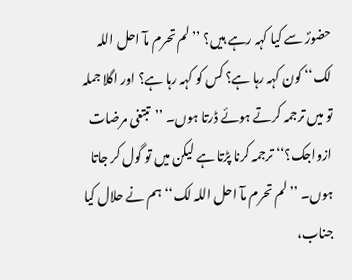حضورؐ سے کیا کہہ رہے ہیں؟ ’’لم تحرم مآ احل اللہ لک‘‘ کون کہہ رہا ہے؟ کس کو کہہ رہا ہے؟ اور اگلا جملہ تو میں ترجمہ کرتے ہوئے ڈرتا ہوں۔ ’’تبتغی مرضات ازواجک؟‘‘ ترجمہ کرنا پڑتا ہے لیکن میں تو گول کر جاتا ہوں۔ ’’لم تحرم مآ احل اللہ لک‘‘ ہم نے حلال کیا جناب،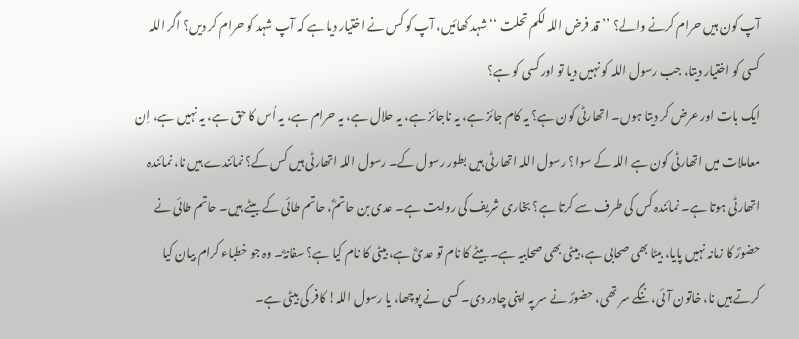آپ کون ہیں حرام کرنے والے؟ ’’قد فرض اللہ لکم تحلت ‘‘ شہد کھائیں، آپ کو کس نے اختیار دیا ہے کہ آپ شہد کو حرام کر دیں؟ اگر اللہ کسی کو اختیار دیتا، جب رسول اللہ کو نہیں دیا تو اور کسی کو ہے؟
ایک بات اور عرض کر دیتا ہوں۔ اتھارٹی کون ہے؟ یہ کام جائز ہے، یہ ناجائز ہے، یہ حلال ہے، یہ حرام ہے، یہ اُس کا حق ہے، یہ نہیں ہے، اِن معاملات میں اتھارٹی کون ہے اللہ کے سوا؟ رسول اللہ اتھارٹی ہیں بطور رسول کے۔ رسول اللہ اتھارٹی ہیں کس کے؟ نمائندے ہیں نا، نمائندہ اتھارٹی ہوتا ہے۔ نمائندہ کس کی طرف سے کرتا ہے؟ بخاری شریف کی روایت ہے۔ عدی بن حاتمؓ، حاتم طائی کے بیٹے ہیں۔ حاتم طائی نے حضورؐ کا زمانہ نہیں پایا، بیٹا بھی صحابی ہے، بیٹی بھی صحابیہ ہے۔ بیٹے کا نام تو عدیؓ ہے، بیٹی کا نام کیا ہے؟ سفانہؓ۔ وہ جو خطباء کرام بیان کیا کرتے ہیں نا، خاتون آئی، ننگے سر تھی، حضورؐ نے سر پہ اپنی چادر دی۔ کسی نے پوچھا، یا رسول اللہ! کافر کی بیٹی ہے۔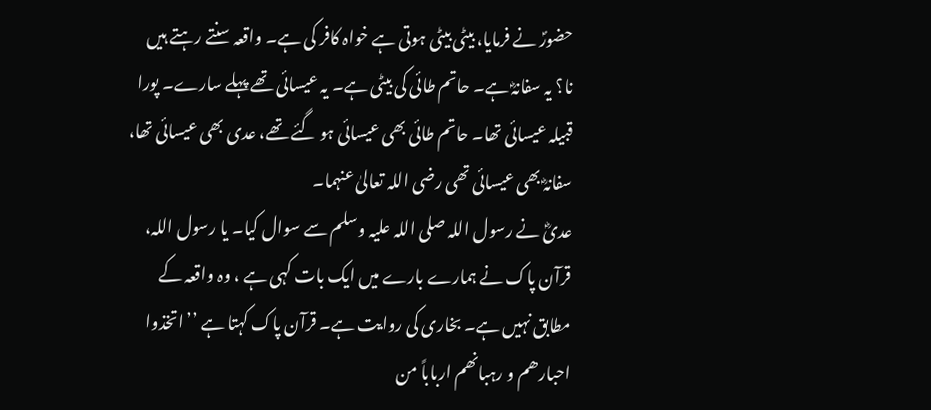حضورؐ نے فرمایا، بیٹی بیٹی ہوتی ہے خواہ کافر کی ہے۔ واقعہ سنتے رہتے ہیں نا؟ یہ سفانہؓ ہے۔ حاتم طائی کی بیٹی ہے۔ یہ عیسائی تھے پہلے سارے۔ پورا قبیلہ عیسائی تھا۔ حاتم طائی بھی عیسائی ہو گئے تھے، عدی بھی عیسائی تھا، سفانہؓ بھی عیسائی تھی رضی اللہ تعالیٰ عنہما۔
عدیؓ نے رسول اللہ صلی اللہ علیہ وسلم سے سوال کیا۔ یا رسول اللہ، قرآن پاک نے ہمارے بارے میں ایک بات کہی ہے ، وہ واقعہ کے مطابق نہیں ہے۔ بخاری کی روایت ہے۔ قرآن پاک کہتا ہے ’’اتخذوا احبارھم و رہبانھم ارباباً من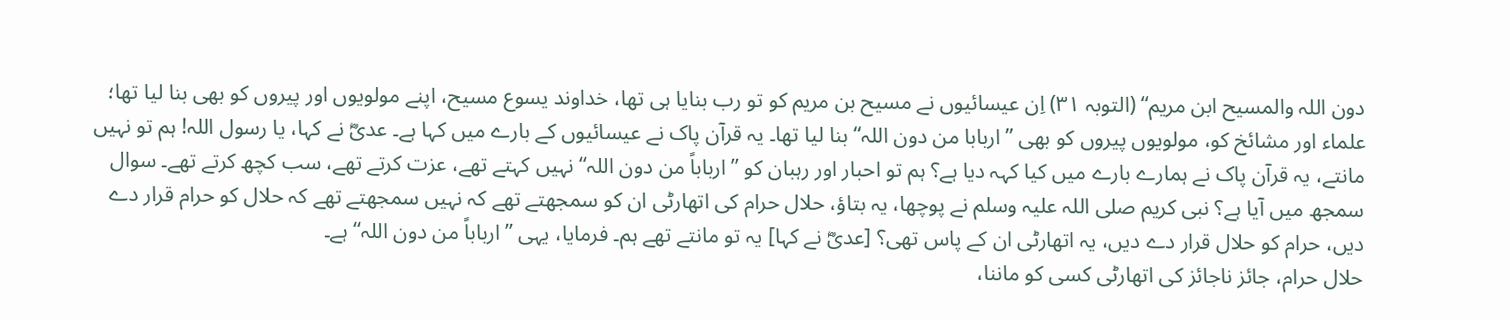دون اللہ والمسیح ابن مریم‘‘ (التوبہ ۳۱) اِن عیسائیوں نے مسیح بن مریم کو تو رب بنایا ہی تھا، خداوند یسوع مسیح، اپنے مولویوں اور پیروں کو بھی بنا لیا تھا؛ علماء اور مشائخ کو، مولویوں پیروں کو بھی ’’اربابا من دون اللہ‘‘ بنا لیا تھا۔ یہ قرآن پاک نے عیسائیوں کے بارے میں کہا ہے۔ عدیؓ نے کہا، یا رسول اللہ! ہم تو نہیں مانتے، یہ قرآن پاک نے ہمارے بارے میں کیا کہہ دیا ہے؟ ہم تو احبار اور رہبان کو ’’ارباباً من دون اللہ‘‘ نہیں کہتے تھے، عزت کرتے تھے، سب کچھ کرتے تھے۔ سوال سمجھ میں آیا ہے؟ نبی کریم صلی اللہ علیہ وسلم نے پوچھا، یہ بتاؤ، حلال حرام کی اتھارٹی ان کو سمجھتے تھے کہ نہیں سمجھتے تھے کہ حلال کو حرام قرار دے دیں، حرام کو حلال قرار دے دیں، یہ اتھارٹی ان کے پاس تھی؟ [عدیؓ نے کہا] یہ تو مانتے تھے ہم۔ فرمایا، یہی ’’ارباباً من دون اللہ‘‘ ہے۔
حلال حرام، جائز ناجائز کی اتھارٹی کسی کو ماننا،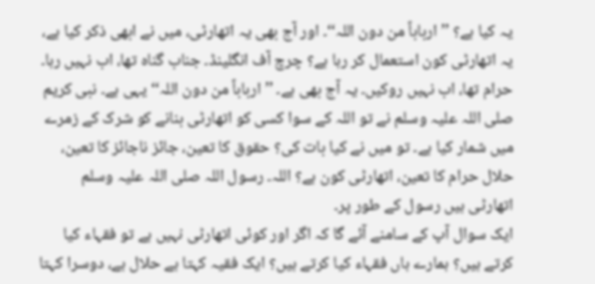یہ کیا ہے؟ ’’ارباباً من دون اللہ‘‘۔ اور آج بھی یہ اتھارٹی، میں نے ابھی ذکر کیا ہے، یہ اتھارٹی کون استعمال کر رہا ہے؟ چرچ آف انگلینڈ۔ جناب گناہ تھا، اب نہیں رہا۔ حرام تھا، اب نہیں روکیں۔ یہ آج بھی ہے۔ ’’ارباباً من دون اللہ‘‘ یہی ہے۔ نبی کریم صلی اللہ علیہ وسلم نے تو اللہ کے سوا کسی کو اتھارٹی بنانے کو شرک کے زمرے میں شمار کیا ہے۔ تو میں نے کیا بات کی؟ حقوق کا تعین، جائز ناجائز کا تعین، حلال حرام کا تعین، اتھارٹی کون ہے؟ اللہ۔ رسول اللہ صلی اللہ علیہ وسلم اتھارٹی ہیں رسول کے طور پر۔
ایک سوال آپ کے سامنے آئے گا کہ اگر اور کوئی اتھارٹی نہیں ہے تو فقہاء کیا کرتے ہیں؟ ہمارے ہاں فقہاء کیا کرتے ہیں؟ ایک فقیہ کہتا ہے حلال ہے، دوسرا کہتا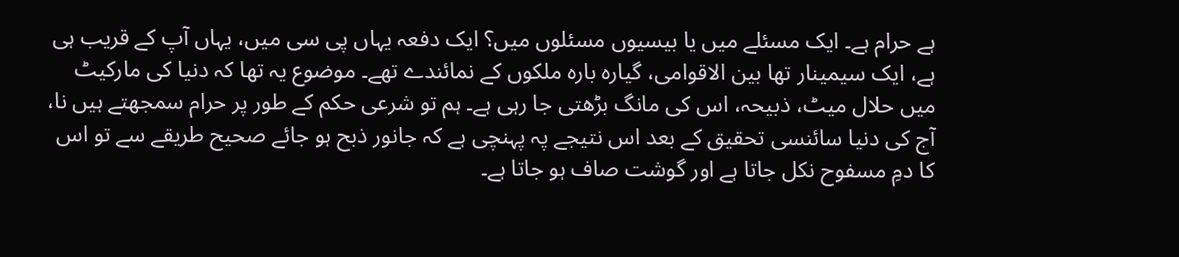ہے حرام ہے۔ ایک مسئلے میں یا بیسیوں مسئلوں میں؟ ایک دفعہ یہاں پی سی میں، یہاں آپ کے قریب ہی ہے، ایک سیمینار تھا بین الاقوامی، گیارہ بارہ ملکوں کے نمائندے تھے۔ موضوع یہ تھا کہ دنیا کی مارکیٹ میں حلال میٹ، ذبیحہ، اس کی مانگ بڑھتی جا رہی ہے۔ ہم تو شرعی حکم کے طور پر حرام سمجھتے ہیں نا، آج کی دنیا سائنسی تحقیق کے بعد اس نتیجے پہ پہنچی ہے کہ جانور ذبح ہو جائے صحیح طریقے سے تو اس کا دمِ مسفوح نکل جاتا ہے اور گوشت صاف ہو جاتا ہے۔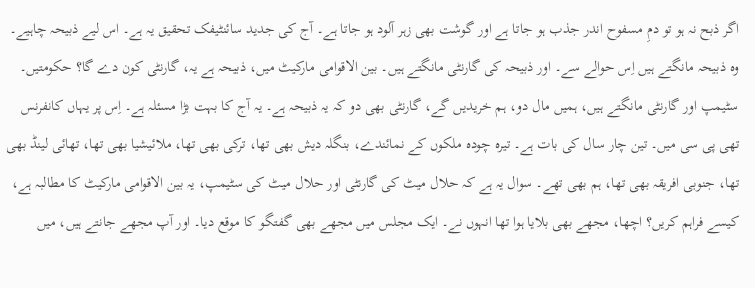اگر ذبح نہ ہو تو دمِ مسفوح اندر جذب ہو جاتا ہے اور گوشت بھی زہر آلود ہو جاتا ہے۔ آج کی جدید سائنٹیفک تحقیق یہ ہے۔ اس لیے ذبیحہ چاہیے۔ وہ ذبیحہ مانگتے ہیں اِس حوالے سے۔ اور ذبیحہ کی گارنٹی مانگتے ہیں۔ بین الاقوامی مارکیٹ میں، ذبیحہ ہے یہ، گارنٹی کون دے گا؟ حکومتیں۔ سٹیمپ اور گارنٹی مانگتے ہیں، ہمیں مال دو، ہم خریدیں گے، گارنٹی بھی دو کہ یہ ذبیحہ ہے۔ یہ آج کا بہت بڑا مسئلہ ہے۔ اِس پر یہاں کانفرنس تھی پی سی میں۔ تین چار سال کی بات ہے۔ تیرہ چودہ ملکوں کے نمائندے، بنگلہ دیش بھی تھا، ترکی بھی تھا، ملائیشیا بھی تھا، تھائی لینڈ بھی تھا، جنوبی افریقہ بھی تھا، ہم بھی تھے۔ سوال یہ ہے کہ حلال میٹ کی گارنٹی اور حلال میٹ کی سٹیمپ، یہ بین الاقوامی مارکیٹ کا مطالبہ ہے، کیسے فراہم کریں؟ اچھا، مجھے بھی بلایا ہوا تھا انہوں نے۔ ایک مجلس میں مجھے بھی گفتگو کا موقع دیا۔ اور آپ مجھے جانتے ہیں، میں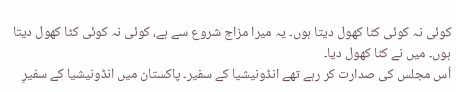کوئی نہ کوئی کٹا کھول دیتا ہوں۔ یہ میرا مزاج شروع سے ہے، کوئی نہ کوئی کٹا کھول دیتا ہوں۔ میں نے کٹا کھول دیا۔
اُس مجلس کی صدارت کر رہے تھے انڈونیشیا کے سفیر۔ پاکستان میں انڈونیشیا کے سفیرِ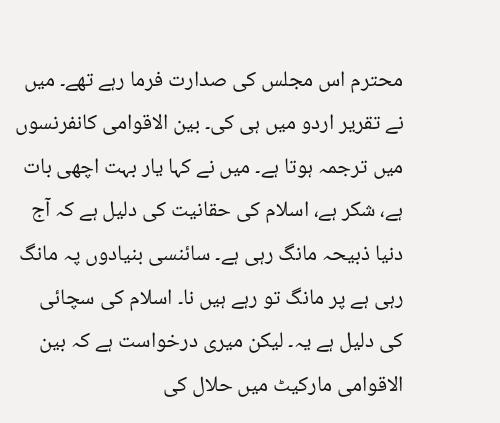محترم اس مجلس کی صدارت فرما رہے تھے۔ میں نے تقریر اردو میں ہی کی۔ بین الاقوامی کانفرنسوں میں ترجمہ ہوتا ہے۔ میں نے کہا یار بہت اچھی بات ہے، شکر ہے، اسلام کی حقانیت کی دلیل ہے کہ آج دنیا ذبیحہ مانگ رہی ہے۔ سائنسی بنیادوں پہ مانگ رہی ہے پر مانگ تو رہے ہیں نا۔ اسلام کی سچائی کی دلیل ہے یہ۔ لیکن میری درخواست ہے کہ بین الاقوامی مارکیٹ میں حلال کی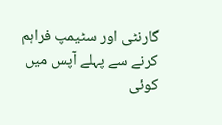گارنٹی اور سٹیمپ فراہم کرنے سے پہلے آپس میں کوئی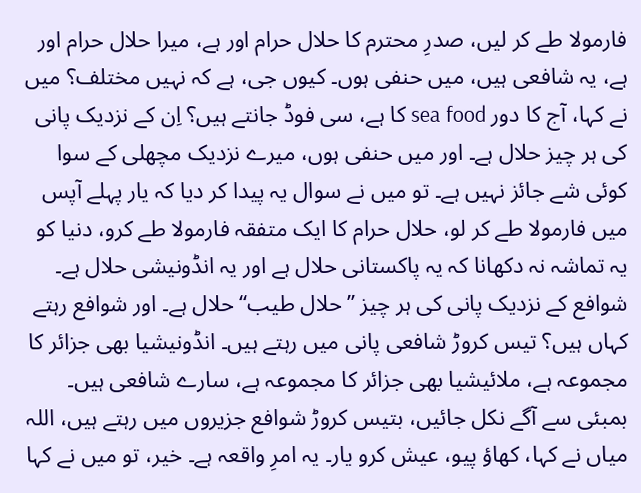فارمولا طے کر لیں، صدرِ محترم کا حلال حرام اور ہے، میرا حلال حرام اور ہے، یہ شافعی ہیں، میں حنفی ہوں۔ کیوں جی، ہے کہ نہیں مختلف؟ میں نے کہا، آج کا دور sea food کا ہے، سی فوڈ جانتے ہیں؟ اِن کے نزدیک پانی کی ہر چیز حلال ہے۔ اور میں حنفی ہوں، میرے نزدیک مچھلی کے سوا کوئی شے جائز نہیں ہے۔ تو میں نے سوال یہ پیدا کر دیا کہ یار پہلے آپس میں فارمولا طے کر لو، حلال حرام کا ایک متفقہ فارمولا طے کرو، دنیا کو یہ تماشہ نہ دکھانا کہ یہ پاکستانی حلال ہے اور یہ انڈونیشی حلال ہے۔ شوافع کے نزدیک پانی کی ہر چیز ’’حلال طیب‘‘ حلال ہے۔ اور شوافع رہتے کہاں ہیں؟ تیس کروڑ شافعی پانی میں رہتے ہیں۔ انڈونیشیا بھی جزائر کا مجموعہ ہے، ملائیشیا بھی جزائر کا مجموعہ ہے، سارے شافعی ہیں۔ بمبئی سے آگے نکل جائیں، بتیس کروڑ شوافع جزیروں میں رہتے ہیں، اللہ میاں نے کہا، کھاؤ پیو، عیش کرو یار۔ یہ امرِ واقعہ ہے۔ خیر، تو میں نے کہا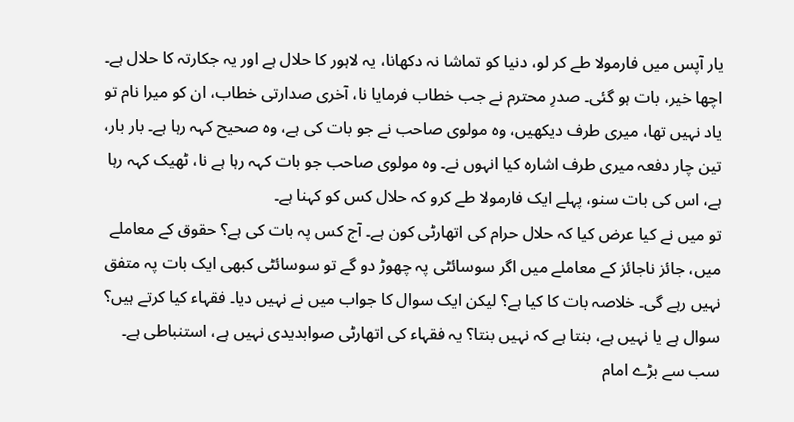یار آپس میں فارمولا طے کر لو، دنیا کو تماشا نہ دکھانا، یہ لاہور کا حلال ہے اور یہ جکارتہ کا حلال ہے۔ اچھا خیر، بات ہو گئی۔ صدرِ محترم نے جب خطاب فرمایا نا، آخری صدارتی خطاب، ان کو میرا نام تو یاد نہیں تھا، میری طرف دیکھیں، وہ مولوی صاحب نے جو بات کی ہے، وہ صحیح کہہ رہا ہے۔ بار بار، تین چار دفعہ میری طرف اشارہ کیا انہوں نے۔ وہ مولوی صاحب جو بات کہہ رہا ہے نا، ٹھیک کہہ رہا ہے، اس کی بات سنو، پہلے ایک فارمولا طے کرو کہ حلال کس کو کہنا ہے۔
تو میں نے کیا عرض کیا کہ حلال حرام کی اتھارٹی کون ہے۔ آج کس پہ بات کی ہے؟ حقوق کے معاملے میں، جائز ناجائز کے معاملے میں اگر سوسائٹی پہ چھوڑ دو گے تو سوسائٹی کبھی ایک بات پہ متفق نہیں رہے گی۔ خلاصہ بات کا کیا ہے؟ لیکن ایک سوال کا جواب میں نے نہیں دیا۔ فقہاء کیا کرتے ہیں؟ سوال ہے یا نہیں ہے، بنتا ہے کہ نہیں بنتا؟ یہ فقہاء کی اتھارٹی صوابدیدی نہیں ہے، استنباطی ہے۔ سب سے بڑے امام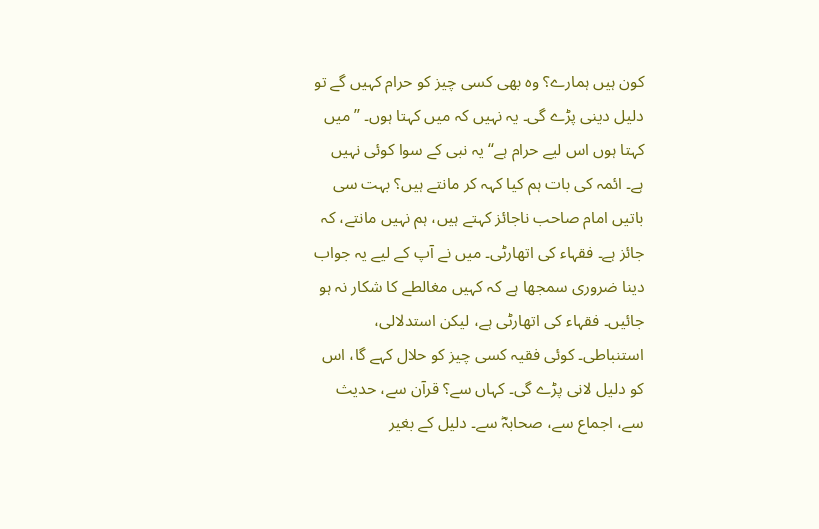کون ہیں ہمارے؟ وہ بھی کسی چیز کو حرام کہیں گے تو دلیل دینی پڑے گی۔ یہ نہیں کہ میں کہتا ہوں۔ ’’میں کہتا ہوں اس لیے حرام ہے‘‘ یہ نبی کے سوا کوئی نہیں ہے۔ ائمہ کی بات ہم کیا کہہ کر مانتے ہیں؟ بہت سی باتیں امام صاحب ناجائز کہتے ہیں، ہم نہیں مانتے، کہ جائز ہے۔ فقہاء کی اتھارٹی۔ میں نے آپ کے لیے یہ جواب دینا ضروری سمجھا ہے کہ کہیں مغالطے کا شکار نہ ہو جائیں۔ فقہاء کی اتھارٹی ہے، لیکن استدلالی، استنباطی۔ کوئی فقیہ کسی چیز کو حلال کہے گا، اس کو دلیل لانی پڑے گی۔ کہاں سے؟ قرآن سے، حدیث سے، اجماع سے، صحابہؓ سے۔ دلیل کے بغیر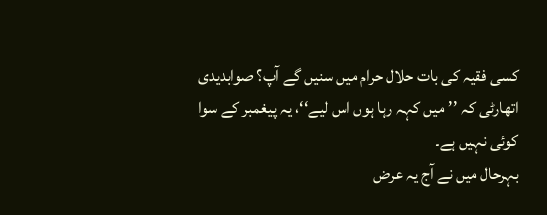کسی فقیہ کی بات حلال حرام میں سنیں گے آپ؟ صوابدیدی اتھارٹی کہ ’’میں کہہ رہا ہوں اس لیے‘‘، یہ پیغمبر کے سوا کوئی نہیں ہے۔
بہرحال میں نے آج یہ عرض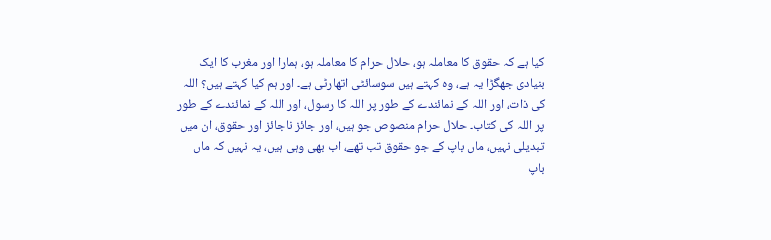کیا ہے کہ حقوق کا معاملہ ہو، حلال حرام کا معاملہ ہو، ہمارا اور مغرب کا ایک بنیادی جھگڑا یہ ہے، وہ کہتے ہیں سوسائٹی اتھارٹی ہے۔ اور ہم کیا کہتے ہیں؟ اللہ کی ذات، اور اللہ کے نمائندے کے طور پر اللہ کا رسول، اور اللہ کے نمائندے کے طور پر اللہ کی کتاب۔ حلال حرام منصوص جو ہیں، اور جائز ناجائز اور حقوق، ان میں تبدیلی نہیں، ماں باپ کے جو حقوق تب تھے، اب بھی وہی ہیں، یہ نہیں کہ ماں باپ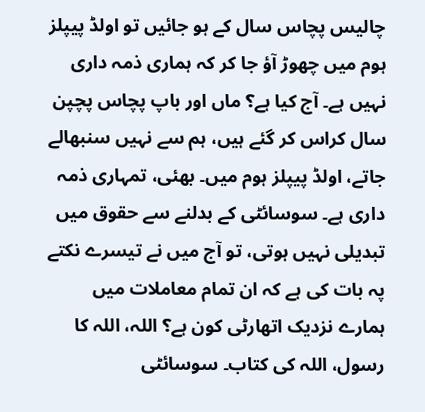چالیس پچاس سال کے ہو جائیں تو اولڈ پیپلز ہوم میں چھوڑ آؤ جا کر کہ ہماری ذمہ داری نہیں ہے۔ آج کیا ہے؟ ماں اور باپ پچاس پچپن سال کراس کر گئے ہیں، ہم سے نہیں سنبھالے جاتے، اولڈ پیپلز ہوم میں۔ بھئی، تمہاری ذمہ داری ہے۔ سوسائٹی کے بدلنے سے حقوق میں تبدیلی نہیں ہوتی، تو آج میں نے تیسرے نکتے پہ بات کی ہے کہ ان تمام معاملات میں ہمارے نزدیک اتھارٹی کون ہے؟ اللہ، اللہ کا رسول، اللہ کی کتاب۔ سوسائٹی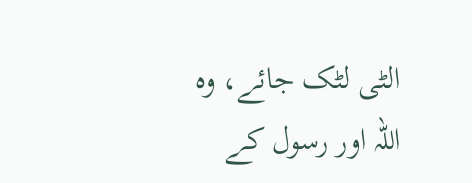الٹی لٹک جائے، وہ اللہ اور رسول کے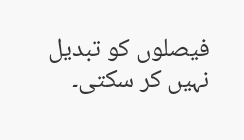فیصلوں کو تبدیل نہیں کر سکتی۔